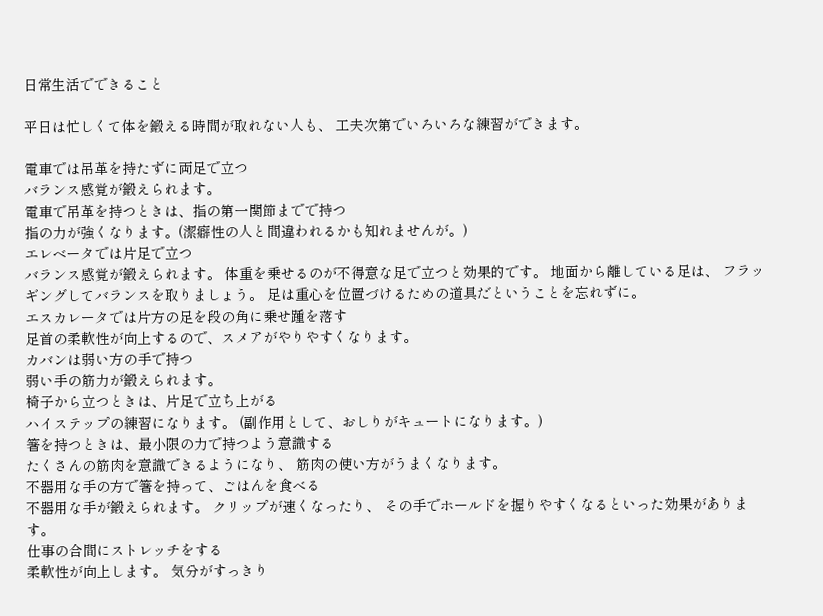日常生活でできること

平日は忙しくて体を鍛える時間が取れない人も、 工夫次第でいろいろな練習ができます。

電車では吊革を持たずに両足で立つ
バランス感覚が鍛えられます。
電車で吊革を持つときは、指の第一関節までで持つ
指の力が強くなります。(潔癖性の人と間違われるかも知れませんが。)
エレベータでは片足で立つ
バランス感覚が鍛えられます。 体重を乗せるのが不得意な足で立つと効果的です。 地面から離している足は、 フラッギングしてバランスを取りましょう。 足は重心を位置づけるための道具だということを忘れずに。
エスカレータでは片方の足を段の角に乗せ踵を落す
足首の柔軟性が向上するので、スメアがやりやすくなります。
カバンは弱い方の手で持つ
弱い手の筋力が鍛えられます。
椅子から立つときは、片足で立ち上がる
ハイステップの練習になります。 (副作用として、おしりがキュートになります。)
箸を持つときは、最小限の力で持つよう意識する
たくさんの筋肉を意識できるようになり、 筋肉の使い方がうまくなります。
不器用な手の方で箸を持って、ごはんを食べる
不器用な手が鍛えられます。 クリップが速くなったり、 その手でホールドを握りやすくなるといった効果があります。
仕事の合間にストレッチをする
柔軟性が向上します。 気分がすっきり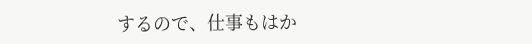するので、仕事もはか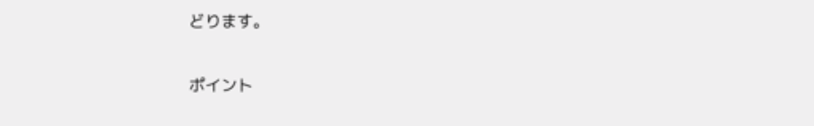どります。

ポイント